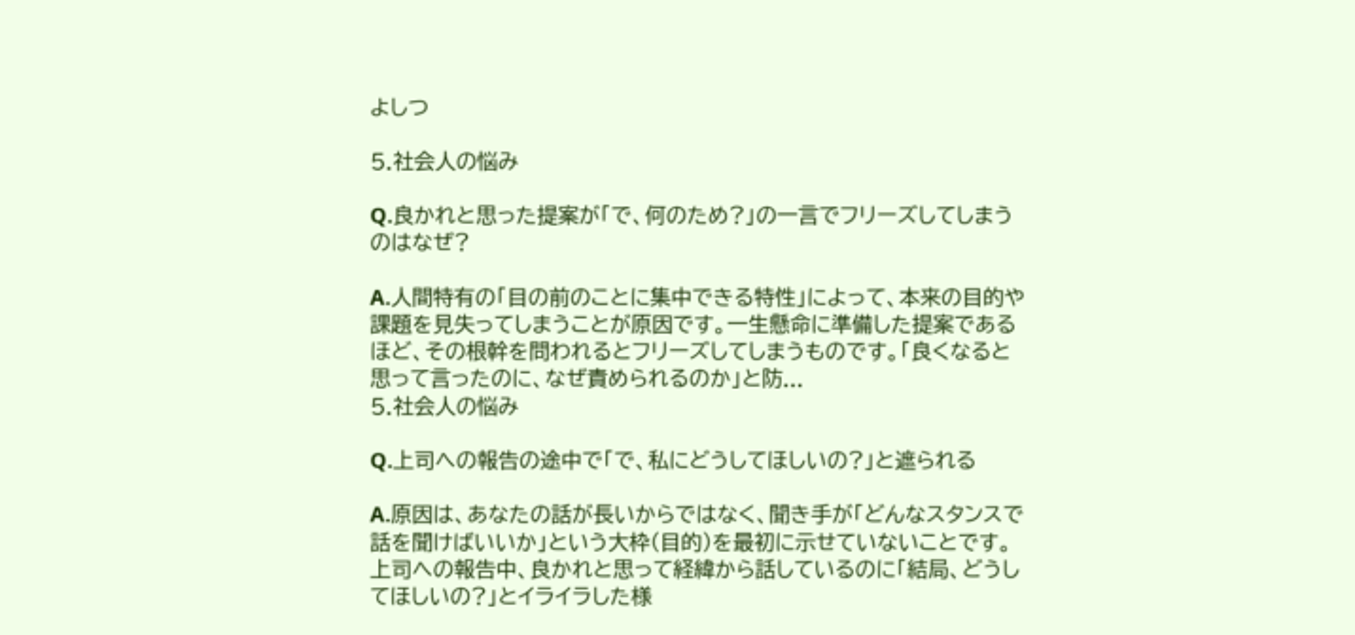よしつ

5.社会人の悩み

Q.良かれと思った提案が「で、何のため?」の一言でフリーズしてしまうのはなぜ?

A.人間特有の「目の前のことに集中できる特性」によって、本来の目的や課題を見失ってしまうことが原因です。一生懸命に準備した提案であるほど、その根幹を問われるとフリーズしてしまうものです。「良くなると思って言ったのに、なぜ責められるのか」と防...
5.社会人の悩み

Q.上司への報告の途中で「で、私にどうしてほしいの?」と遮られる

A.原因は、あなたの話が長いからではなく、聞き手が「どんなスタンスで話を聞けばいいか」という大枠(目的)を最初に示せていないことです。上司への報告中、良かれと思って経緯から話しているのに「結局、どうしてほしいの?」とイライラした様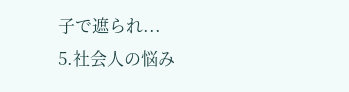子で遮られ...
5.社会人の悩み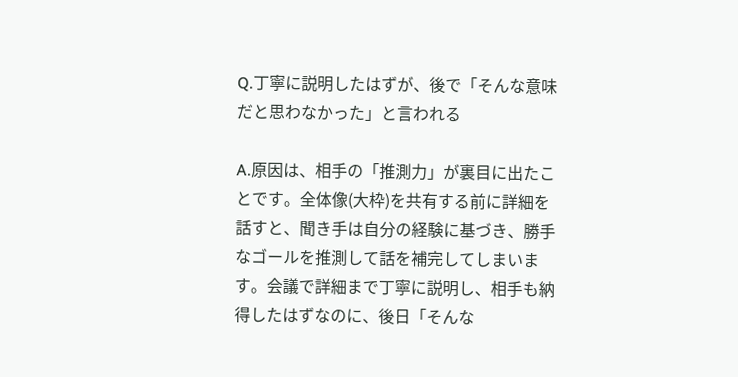Q.丁寧に説明したはずが、後で「そんな意味だと思わなかった」と言われる

A.原因は、相手の「推測力」が裏目に出たことです。全体像(大枠)を共有する前に詳細を話すと、聞き手は自分の経験に基づき、勝手なゴールを推測して話を補完してしまいます。会議で詳細まで丁寧に説明し、相手も納得したはずなのに、後日「そんな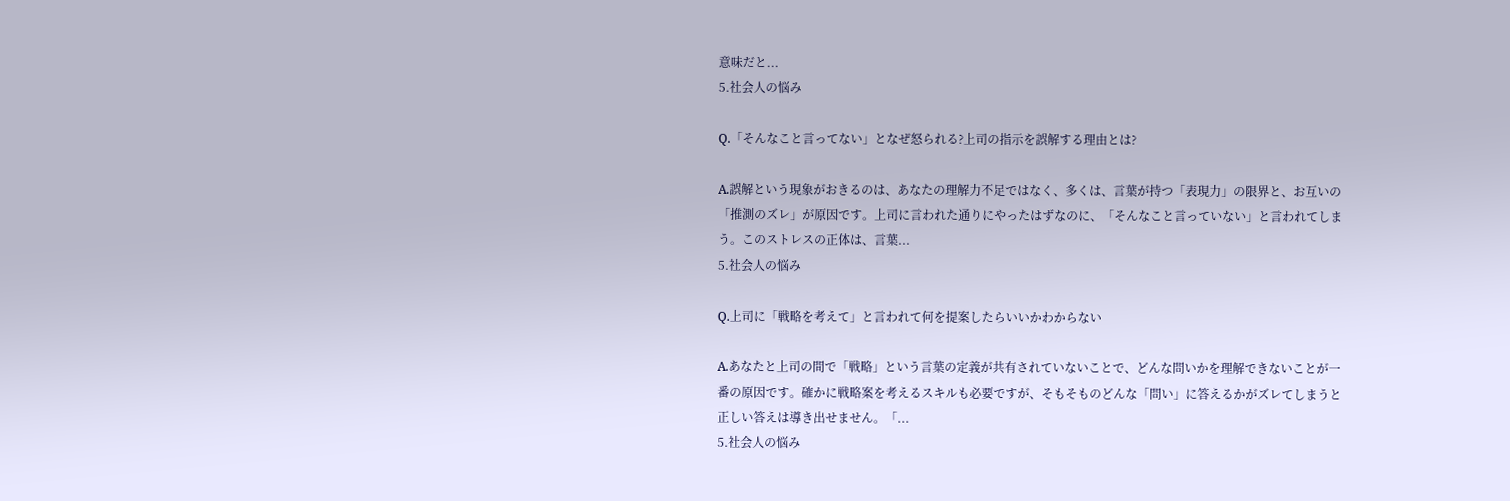意味だと...
5.社会人の悩み

Q.「そんなこと言ってない」となぜ怒られる?上司の指示を誤解する理由とは?

A.誤解という現象がおきるのは、あなたの理解力不足ではなく、多くは、言葉が持つ「表現力」の限界と、お互いの「推測のズレ」が原因です。上司に言われた通りにやったはずなのに、「そんなこと言っていない」と言われてしまう。このストレスの正体は、言葉...
5.社会人の悩み

Q.上司に「戦略を考えて」と言われて何を提案したらいいかわからない

A.あなたと上司の間で「戦略」という言葉の定義が共有されていないことで、どんな問いかを理解できないことが一番の原因です。確かに戦略案を考えるスキルも必要ですが、そもそものどんな「問い」に答えるかがズレてしまうと正しい答えは導き出せません。「...
5.社会人の悩み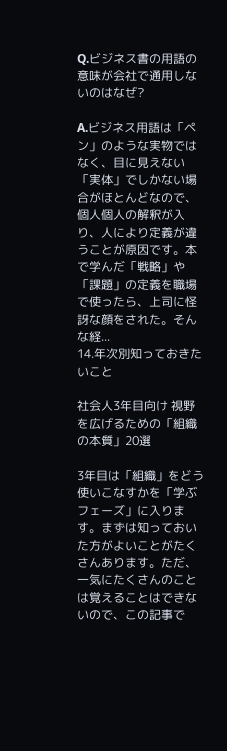Q.ビジネス書の用語の意味が会社で通用しないのはなぜ?

A.ビジネス用語は「ペン」のような実物ではなく、目に見えない「実体」でしかない場合がほとんどなので、個人個人の解釈が入り、人により定義が違うことが原因です。本で学んだ「戦略」や「課題」の定義を職場で使ったら、上司に怪訝な顔をされた。そんな経...
14.年次別知っておきたいこと

社会人3年目向け 視野を広げるための「組織の本質」20選

3年目は「組織」をどう使いこなすかを「学ぶフェーズ」に入ります。まずは知っておいた方がよいことがたくさんあります。ただ、一気にたくさんのことは覚えることはできないので、この記事で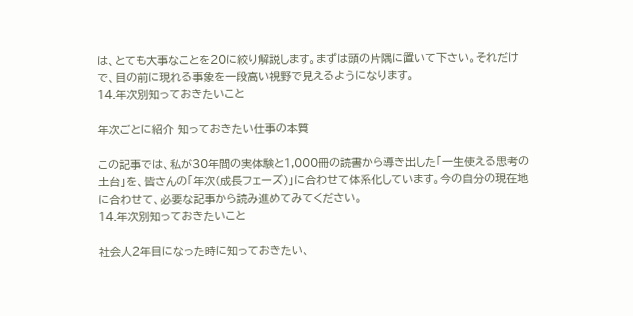は、とても大事なことを20に絞り解説します。まずは頭の片隅に置いて下さい。それだけで、目の前に現れる事象を一段高い視野で見えるようになります。
14.年次別知っておきたいこと

年次ごとに紹介 知っておきたい仕事の本質

この記事では、私が30年間の実体験と1,000冊の読書から導き出した「一生使える思考の土台」を、皆さんの「年次(成長フェーズ)」に合わせて体系化しています。今の自分の現在地に合わせて、必要な記事から読み進めてみてください。
14.年次別知っておきたいこと

社会人2年目になった時に知っておきたい、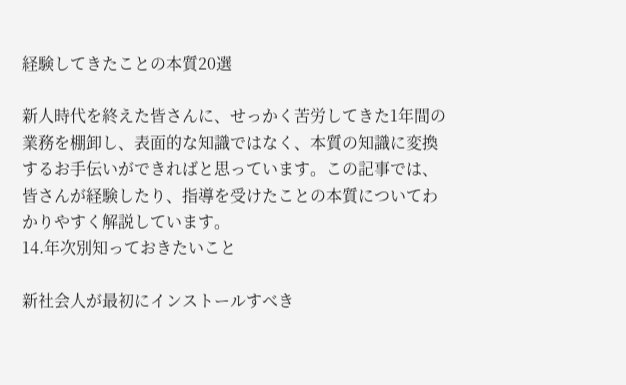経験してきたことの本質20選

新人時代を終えた皆さんに、せっかく苦労してきた1年間の業務を棚卸し、表面的な知識ではなく、本質の知識に変換するお手伝いができればと思っています。この記事では、皆さんが経験したり、指導を受けたことの本質についてわかりやすく解説しています。
14.年次別知っておきたいこと

新社会人が最初にインストールすべき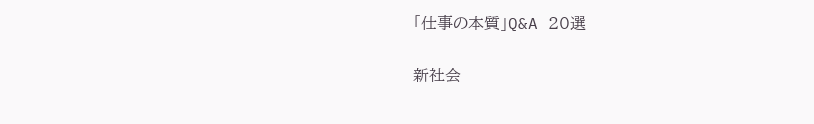「仕事の本質」Q&A 20選

新社会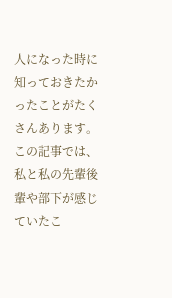人になった時に知っておきたかったことがたくさんあります。この記事では、私と私の先輩後輩や部下が感じていたこ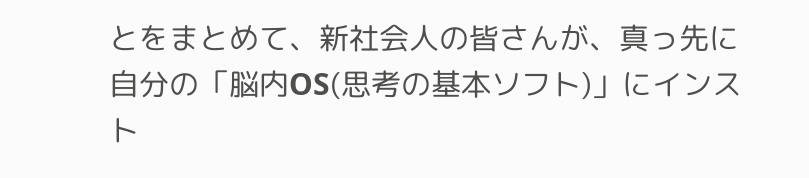とをまとめて、新社会人の皆さんが、真っ先に自分の「脳内OS(思考の基本ソフト)」にインスト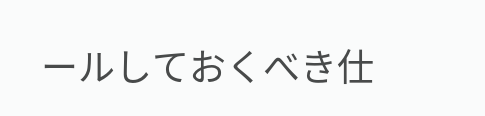ールしておくべき仕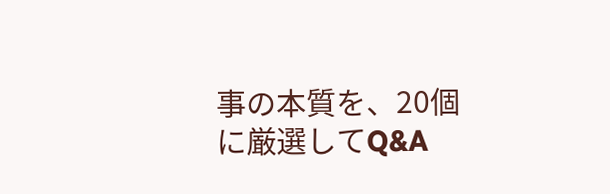事の本質を、20個に厳選してQ&A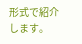形式で紹介します。